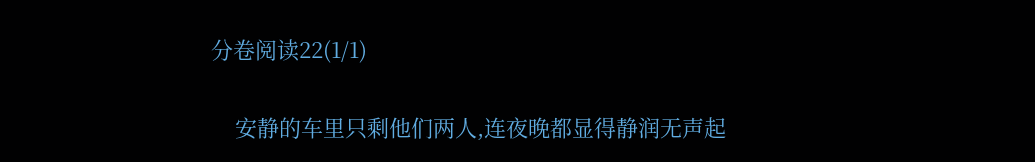分卷阅读22(1/1)

    安静的车里只剩他们两人,连夜晚都显得静润无声起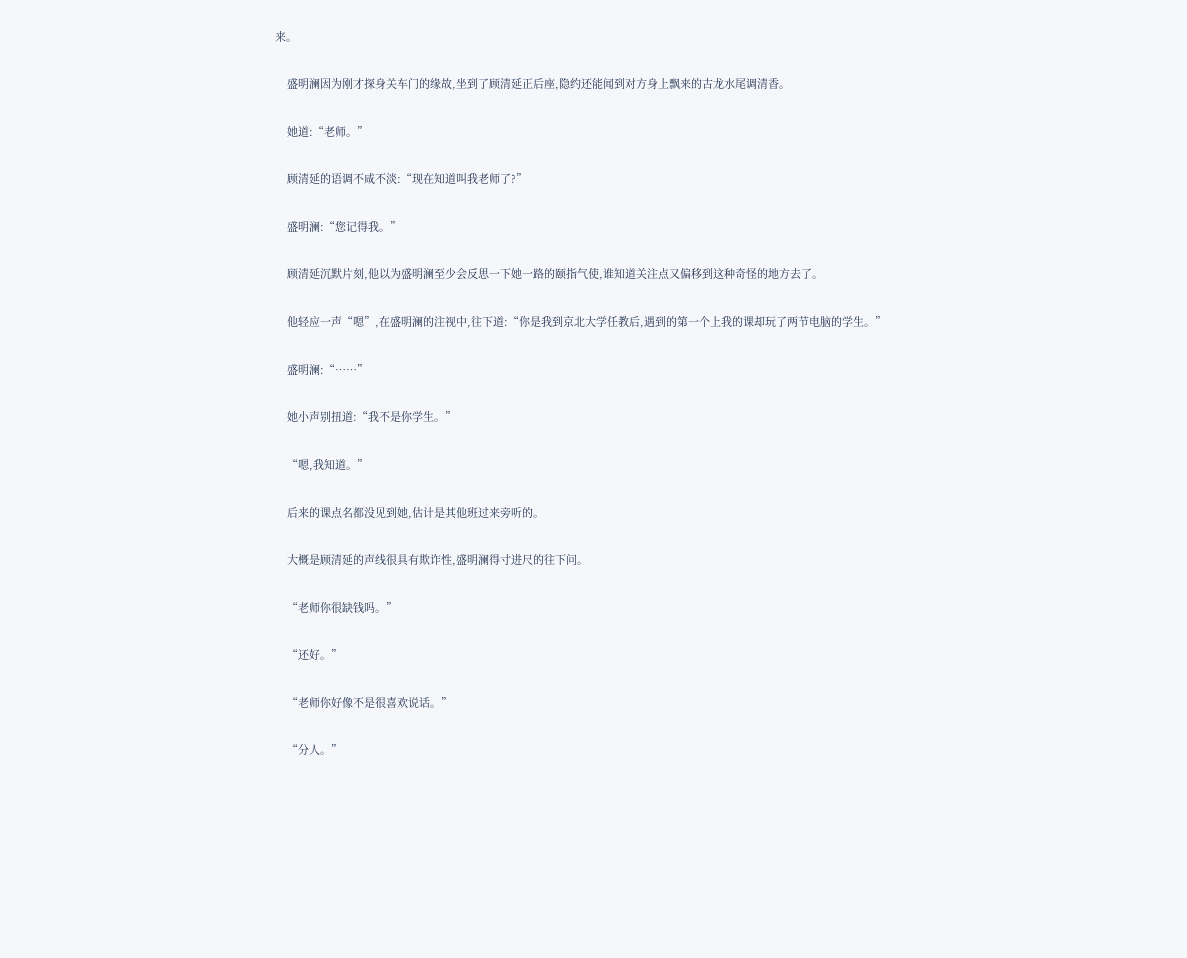来。

    盛明澜因为刚才探身关车门的缘故,坐到了顾清延正后座,隐约还能闻到对方身上飘来的古龙水尾调清香。

    她道:“老师。”

    顾清延的语调不咸不淡:“现在知道叫我老师了?”

    盛明澜:“您记得我。”

    顾清延沉默片刻,他以为盛明澜至少会反思一下她一路的颐指气使,谁知道关注点又偏移到这种奇怪的地方去了。

    他轻应一声“嗯”,在盛明澜的注视中,往下道:“你是我到京北大学任教后,遇到的第一个上我的课却玩了两节电脑的学生。”

    盛明澜:“……”

    她小声别扭道:“我不是你学生。”

    “嗯,我知道。”

    后来的课点名都没见到她,估计是其他班过来旁听的。

    大概是顾清延的声线很具有欺诈性,盛明澜得寸进尺的往下问。

    “老师你很缺钱吗。”

    “还好。”

    “老师你好像不是很喜欢说话。”

    “分人。”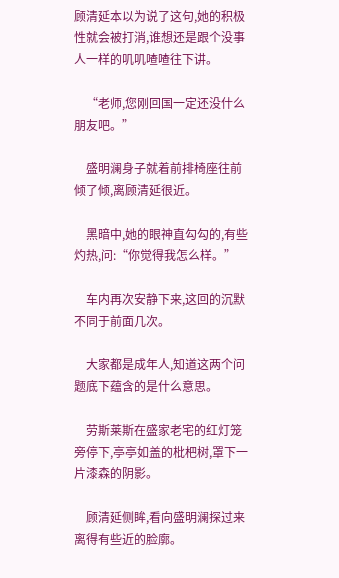顾清延本以为说了这句,她的积极性就会被打消,谁想还是跟个没事人一样的叽叽喳喳往下讲。

    “老师,您刚回国一定还没什么朋友吧。”

    盛明澜身子就着前排椅座往前倾了倾,离顾清延很近。

    黑暗中,她的眼神直勾勾的,有些灼热,问:“你觉得我怎么样。”

    车内再次安静下来,这回的沉默不同于前面几次。

    大家都是成年人,知道这两个问题底下蕴含的是什么意思。

    劳斯莱斯在盛家老宅的红灯笼旁停下,亭亭如盖的枇杷树,罩下一片漆森的阴影。

    顾清延侧眸,看向盛明澜探过来离得有些近的脸廓。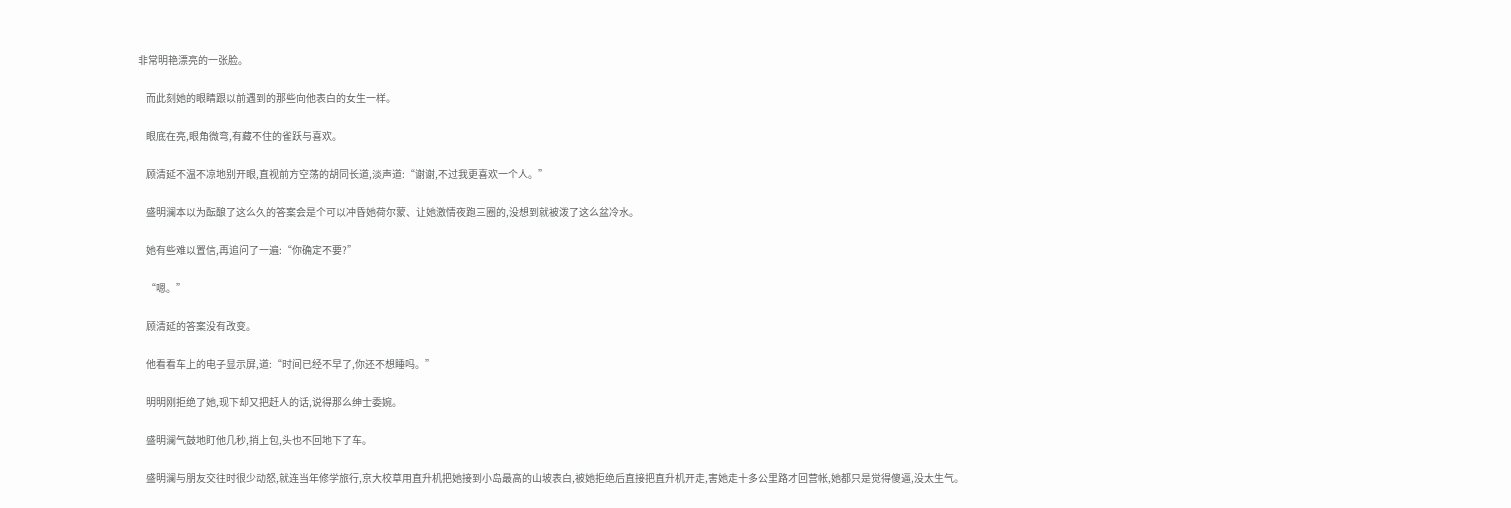非常明艳漂亮的一张脸。

    而此刻她的眼睛跟以前遇到的那些向他表白的女生一样。

    眼底在亮,眼角微弯,有藏不住的雀跃与喜欢。

    顾清延不温不凉地别开眼,直视前方空荡的胡同长道,淡声道:“谢谢,不过我更喜欢一个人。”

    盛明澜本以为酝酿了这么久的答案会是个可以冲昏她荷尔蒙、让她激情夜跑三圈的,没想到就被泼了这么盆冷水。

    她有些难以置信,再追问了一遍:“你确定不要?”

    “嗯。”

    顾清延的答案没有改变。

    他看看车上的电子显示屏,道:“时间已经不早了,你还不想睡吗。”

    明明刚拒绝了她,现下却又把赶人的话,说得那么绅士委婉。

    盛明澜气鼓地盯他几秒,捎上包,头也不回地下了车。

    盛明澜与朋友交往时很少动怒,就连当年修学旅行,京大校草用直升机把她接到小岛最高的山坡表白,被她拒绝后直接把直升机开走,害她走十多公里路才回营帐,她都只是觉得傻逼,没太生气。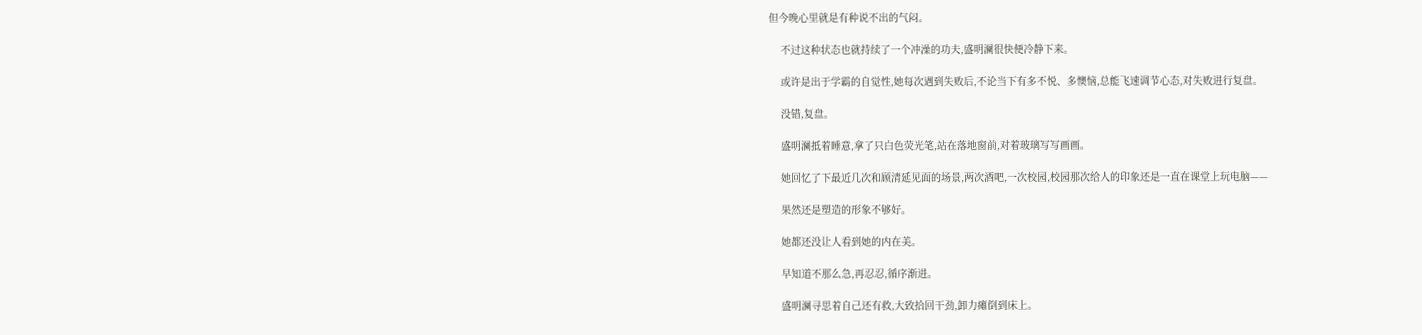但今晚心里就是有种说不出的气闷。

    不过这种状态也就持续了一个冲澡的功夫,盛明澜很快便冷静下来。

    或许是出于学霸的自觉性,她每次遇到失败后,不论当下有多不悦、多懊恼,总能飞速调节心态,对失败进行复盘。

    没错,复盘。

    盛明澜抵着睡意,拿了只白色荧光笔,站在落地窗前,对着玻璃写写画画。

    她回忆了下最近几次和顾清延见面的场景,两次酒吧,一次校园,校园那次给人的印象还是一直在课堂上玩电脑——

    果然还是塑造的形象不够好。

    她都还没让人看到她的内在美。

    早知道不那么急,再忍忍,循序渐进。

    盛明澜寻思着自己还有救,大致拾回干劲,卸力瘫倒到床上。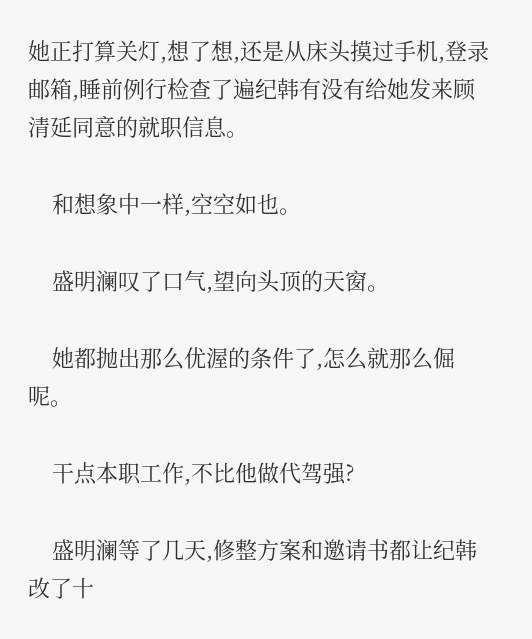她正打算关灯,想了想,还是从床头摸过手机,登录邮箱,睡前例行检查了遍纪韩有没有给她发来顾清延同意的就职信息。

    和想象中一样,空空如也。

    盛明澜叹了口气,望向头顶的天窗。

    她都抛出那么优渥的条件了,怎么就那么倔呢。

    干点本职工作,不比他做代驾强?

    盛明澜等了几天,修整方案和邀请书都让纪韩改了十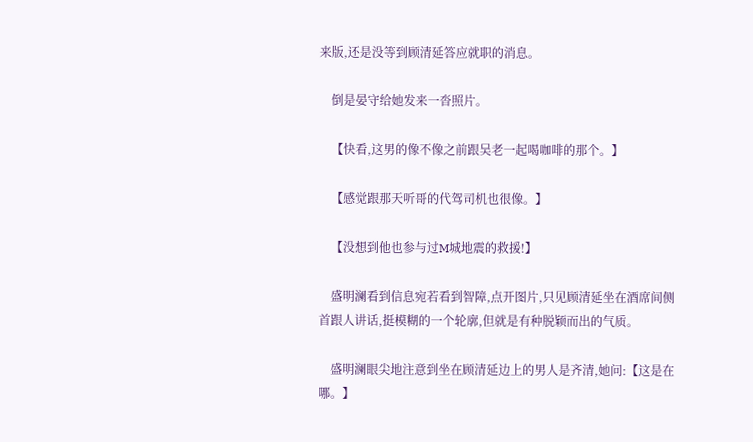来版,还是没等到顾清延答应就职的消息。

    倒是晏守给她发来一沓照片。

    【快看,这男的像不像之前跟吴老一起喝咖啡的那个。】

    【感觉跟那天听哥的代驾司机也很像。】

    【没想到他也参与过M城地震的救援!】

    盛明澜看到信息宛若看到智障,点开图片,只见顾清延坐在酒席间侧首跟人讲话,挺模糊的一个轮廓,但就是有种脱颖而出的气质。

    盛明澜眼尖地注意到坐在顾清延边上的男人是齐清,她问:【这是在哪。】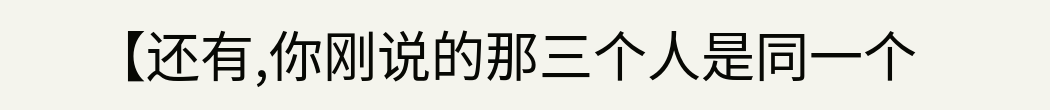【还有,你刚说的那三个人是同一个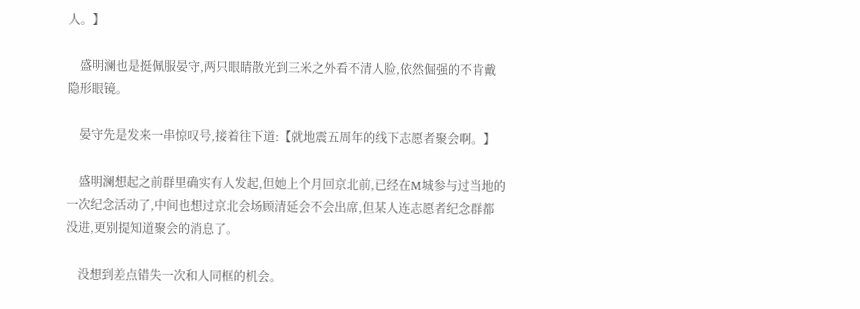人。】

    盛明澜也是挺佩服晏守,两只眼睛散光到三米之外看不清人脸,依然倔强的不肯戴隐形眼镜。

    晏守先是发来一串惊叹号,接着往下道:【就地震五周年的线下志愿者聚会啊。】

    盛明澜想起之前群里确实有人发起,但她上个月回京北前,已经在M城参与过当地的一次纪念活动了,中间也想过京北会场顾清延会不会出席,但某人连志愿者纪念群都没进,更别提知道聚会的消息了。

    没想到差点错失一次和人同框的机会。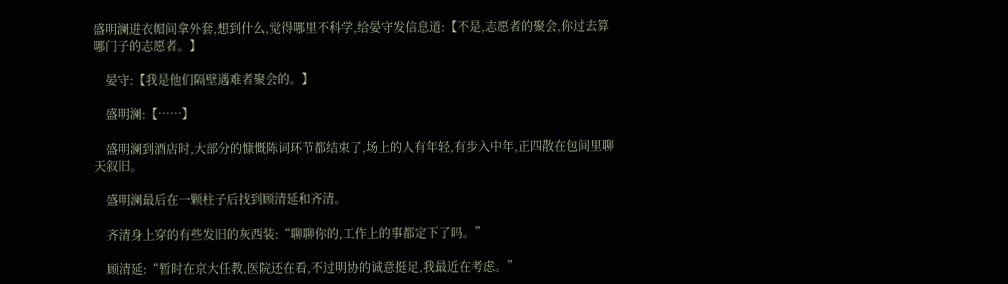盛明澜进衣帽间拿外套,想到什么,觉得哪里不科学,给晏守发信息道:【不是,志愿者的聚会,你过去算哪门子的志愿者。】

    晏守:【我是他们隔壁遇难者聚会的。】

    盛明澜:【……】

    盛明澜到酒店时,大部分的慷慨陈词环节都结束了,场上的人有年轻,有步入中年,正四散在包间里聊天叙旧。

    盛明澜最后在一颗柱子后找到顾清延和齐清。

    齐清身上穿的有些发旧的灰西装:“聊聊你的,工作上的事都定下了吗。”

    顾清延:“暂时在京大任教,医院还在看,不过明协的诚意挺足,我最近在考虑。”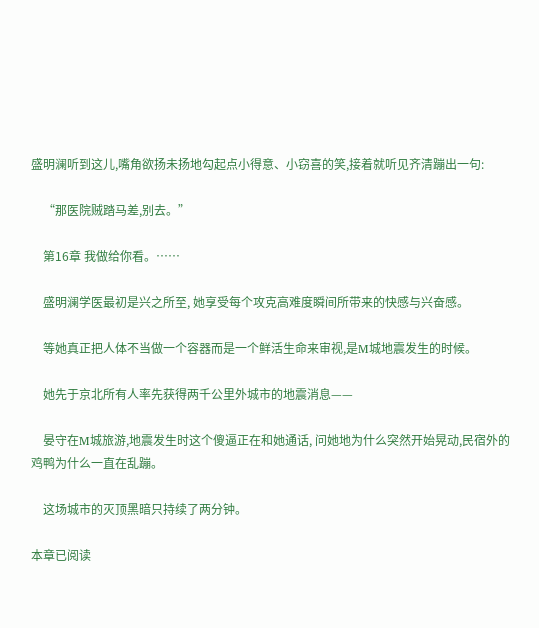盛明澜听到这儿,嘴角欲扬未扬地勾起点小得意、小窃喜的笑,接着就听见齐清蹦出一句:

    “那医院贼踏马差,别去。”

    第16章 我做给你看。……

    盛明澜学医最初是兴之所至, 她享受每个攻克高难度瞬间所带来的快感与兴奋感。

    等她真正把人体不当做一个容器而是一个鲜活生命来审视,是M城地震发生的时候。

    她先于京北所有人率先获得两千公里外城市的地震消息——

    晏守在M城旅游,地震发生时这个傻逼正在和她通话, 问她地为什么突然开始晃动,民宿外的鸡鸭为什么一直在乱蹦。

    这场城市的灭顶黑暗只持续了两分钟。

本章已阅读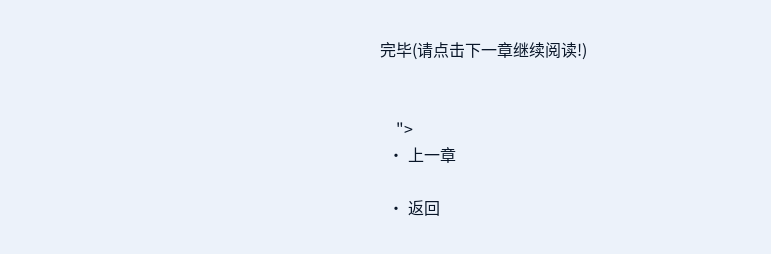完毕(请点击下一章继续阅读!)


    ">
  • 上一章

  • 返回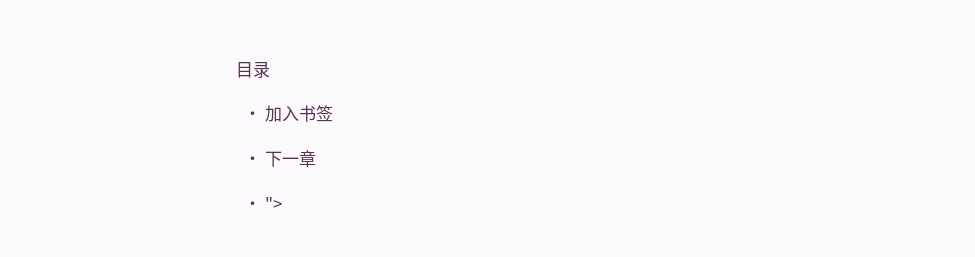目录

  • 加入书签

  • 下一章

  • ">